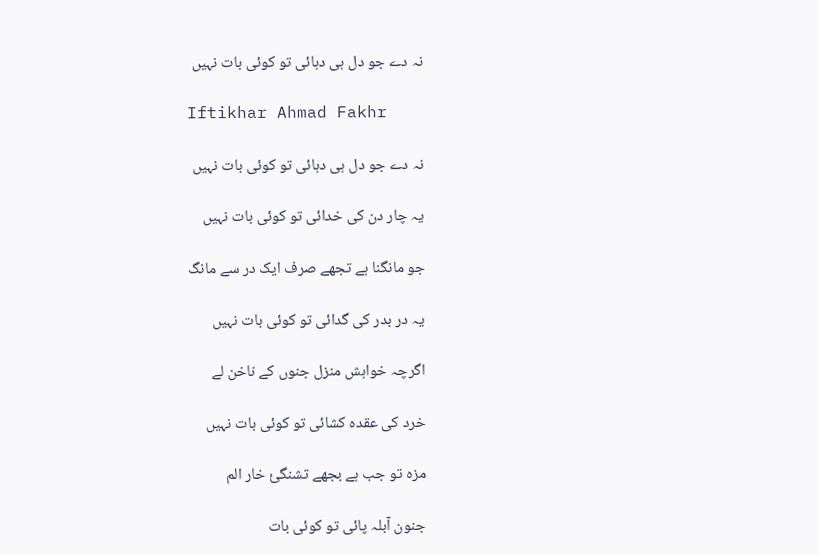نہ دے جو دل ہی دہائی تو کوئی بات نہیں

Iftikhar Ahmad Fakhr

نہ دے جو دل ہی دہائی تو کوئی بات نہیں

یہ چار دن کی خدائی تو کوئی بات نہیں

جو مانگنا ہے تجھے صرف ایک در سے مانگ

یہ در بدر کی گدائی تو کوئی بات نہیں

اگرچہ خواہش منزل جنوں کے ناخن لے

خرد کی عقدہ کشائی تو کوئی بات نہیں

مزہ تو جب ہے بجھے تشنگیٔ خار الم

جنون آبلہ پائی تو کوئی بات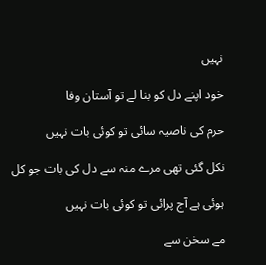نہیں

خود اپنے دل کو بنا لے تو آستان وفا

حرم کی ناصیہ سائی تو کوئی بات نہیں

نکل گئی تھی مرے منہ سے دل کی بات جو کل

ہوئی ہے آج پرائی تو کوئی بات نہیں

مے سخن سے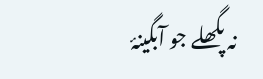نہ پگھلے جو آبگینۂ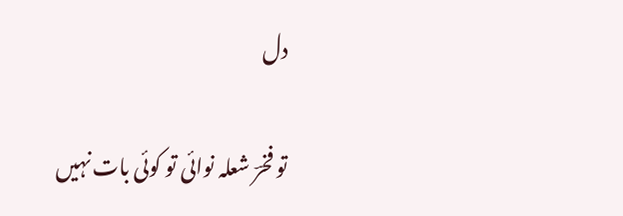دل

تو فخرؔ شعلہ نوائی تو کوئی بات نہیں